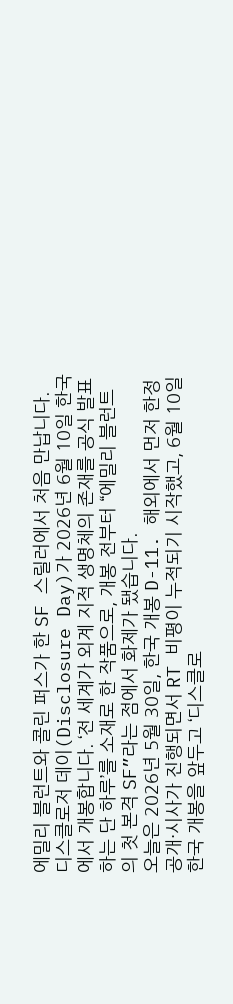에밀리 블런트와 콜린 퍼스가 한 SF 스릴러에서 처음 만납니다. 디스클로저 데이(Disclosure Day)가 2026년 6월 10일 한국에서 개봉합니다. ‘전 세계가 외계 지적 생명체의 존재를 공식 발표하는 단 하루’를 소재로 한 작품으로, 개봉 전부터 “에밀리 블런트의 첫 본격 SF”라는 점에서 화제가 됐습니다.
오늘은 2026년 5월 30일, 한국 개봉 D-11. 해외에서 먼저 한정 공개·시사가 진행되면서 RT 비평이 누적되기 시작했고, 6월 10일 한국 개봉을 앞두고 ‘디스클로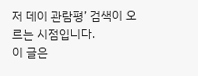저 데이 관람평’ 검색이 오르는 시점입니다.
이 글은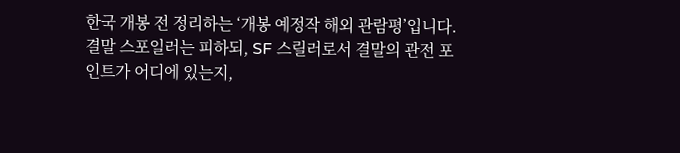한국 개봉 전 정리하는 ‘개봉 예정작 해외 관람평’입니다. 결말 스포일러는 피하되, SF 스릴러로서 결말의 관전 포인트가 어디에 있는지,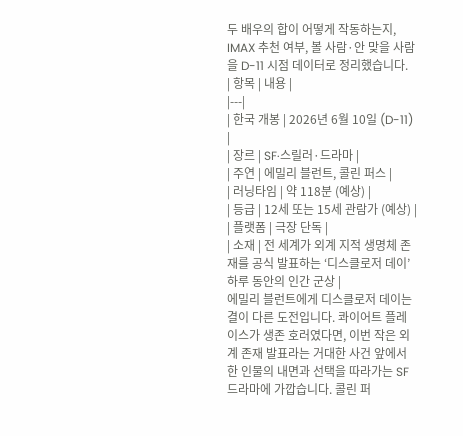두 배우의 합이 어떻게 작동하는지, IMAX 추천 여부, 볼 사람·안 맞을 사람을 D-11 시점 데이터로 정리했습니다.
| 항목 | 내용 |
|---|
| 한국 개봉 | 2026년 6월 10일 (D-11) |
| 장르 | SF·스릴러·드라마 |
| 주연 | 에밀리 블런트, 콜린 퍼스 |
| 러닝타임 | 약 118분 (예상) |
| 등급 | 12세 또는 15세 관람가 (예상) |
| 플랫폼 | 극장 단독 |
| 소재 | 전 세계가 외계 지적 생명체 존재를 공식 발표하는 ‘디스클로저 데이’ 하루 동안의 인간 군상 |
에밀리 블런트에게 디스클로저 데이는 결이 다른 도전입니다. 콰이어트 플레이스가 생존 호러였다면, 이번 작은 외계 존재 발표라는 거대한 사건 앞에서 한 인물의 내면과 선택을 따라가는 SF 드라마에 가깝습니다. 콜린 퍼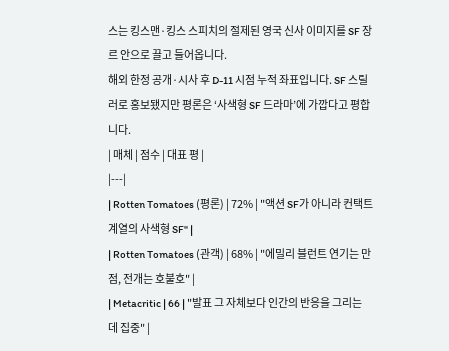스는 킹스맨·킹스 스피치의 절제된 영국 신사 이미지를 SF 장르 안으로 끌고 들어옵니다.
해외 한정 공개·시사 후 D-11 시점 누적 좌표입니다. SF 스릴러로 홍보됐지만 평론은 ‘사색형 SF 드라마’에 가깝다고 평합니다.
| 매체 | 점수 | 대표 평 |
|---|
| Rotten Tomatoes (평론) | 72% | "액션 SF가 아니라 컨택트 계열의 사색형 SF" |
| Rotten Tomatoes (관객) | 68% | "에밀리 블런트 연기는 만점, 전개는 호불호" |
| Metacritic | 66 | "발표 그 자체보다 인간의 반응을 그리는 데 집중" |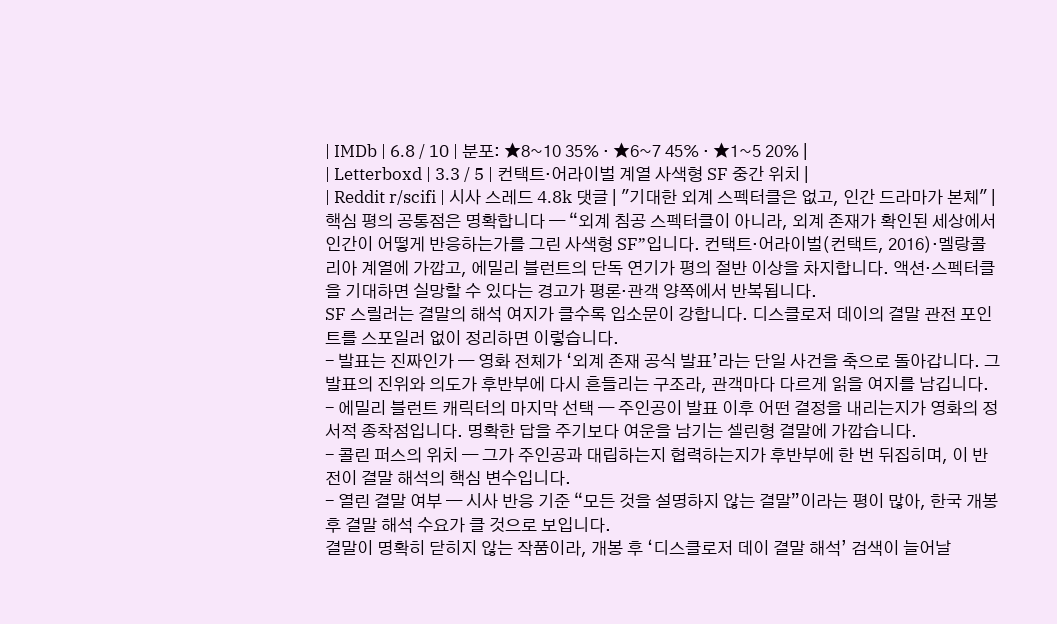| IMDb | 6.8 / 10 | 분포: ★8~10 35% · ★6~7 45% · ★1~5 20% |
| Letterboxd | 3.3 / 5 | 컨택트·어라이벌 계열 사색형 SF 중간 위치 |
| Reddit r/scifi | 시사 스레드 4.8k 댓글 | "기대한 외계 스펙터클은 없고, 인간 드라마가 본체" |
핵심 평의 공통점은 명확합니다 — “외계 침공 스펙터클이 아니라, 외계 존재가 확인된 세상에서 인간이 어떻게 반응하는가를 그린 사색형 SF”입니다. 컨택트·어라이벌(컨택트, 2016)·멜랑콜리아 계열에 가깝고, 에밀리 블런트의 단독 연기가 평의 절반 이상을 차지합니다. 액션·스펙터클을 기대하면 실망할 수 있다는 경고가 평론·관객 양쪽에서 반복됩니다.
SF 스릴러는 결말의 해석 여지가 클수록 입소문이 강합니다. 디스클로저 데이의 결말 관전 포인트를 스포일러 없이 정리하면 이렇습니다.
- 발표는 진짜인가 — 영화 전체가 ‘외계 존재 공식 발표’라는 단일 사건을 축으로 돌아갑니다. 그 발표의 진위와 의도가 후반부에 다시 흔들리는 구조라, 관객마다 다르게 읽을 여지를 남깁니다.
- 에밀리 블런트 캐릭터의 마지막 선택 — 주인공이 발표 이후 어떤 결정을 내리는지가 영화의 정서적 종착점입니다. 명확한 답을 주기보다 여운을 남기는 셀린형 결말에 가깝습니다.
- 콜린 퍼스의 위치 — 그가 주인공과 대립하는지 협력하는지가 후반부에 한 번 뒤집히며, 이 반전이 결말 해석의 핵심 변수입니다.
- 열린 결말 여부 — 시사 반응 기준 “모든 것을 설명하지 않는 결말”이라는 평이 많아, 한국 개봉 후 결말 해석 수요가 클 것으로 보입니다.
결말이 명확히 닫히지 않는 작품이라, 개봉 후 ‘디스클로저 데이 결말 해석’ 검색이 늘어날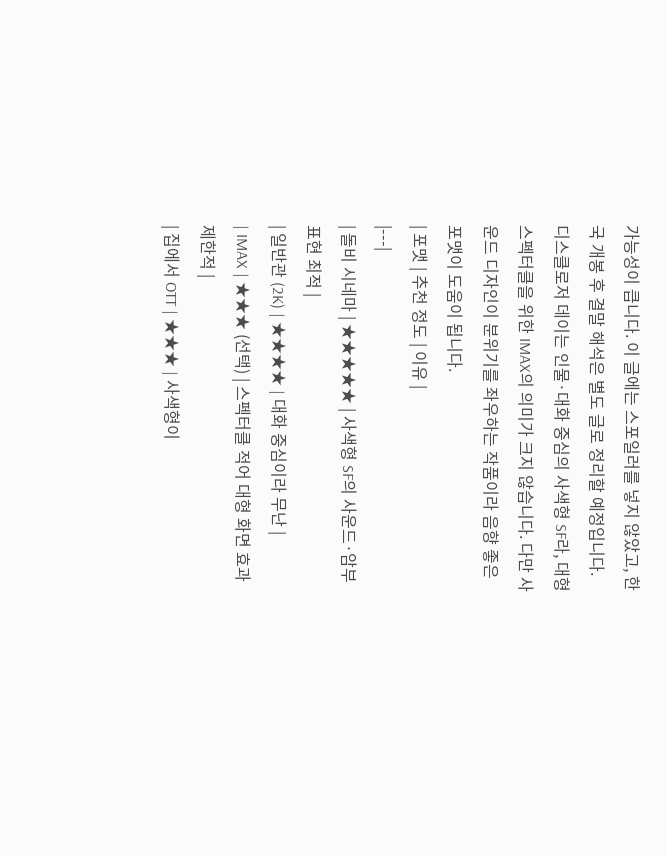가능성이 큽니다. 이 글에는 스포일러를 넣지 않았고, 한국 개봉 후 결말 해석은 별도 글로 정리할 예정입니다.
디스클로저 데이는 인물·대화 중심의 사색형 SF라, 대형 스펙터클을 위한 IMAX의 의미가 크지 않습니다. 다만 사운드 디자인이 분위기를 좌우하는 작품이라 음향 좋은 포맷이 도움이 됩니다.
| 포맷 | 추천 정도 | 이유 |
|---|
| 돌비 시네마 | ★★★★★ | 사색형 SF의 사운드·암부 표현 최적 |
| 일반관 (2K) | ★★★★ | 대화 중심이라 무난 |
| IMAX | ★★★ (선택) | 스펙터클 적어 대형 화면 효과 제한적 |
| 집에서 OTT | ★★★ | 사색형이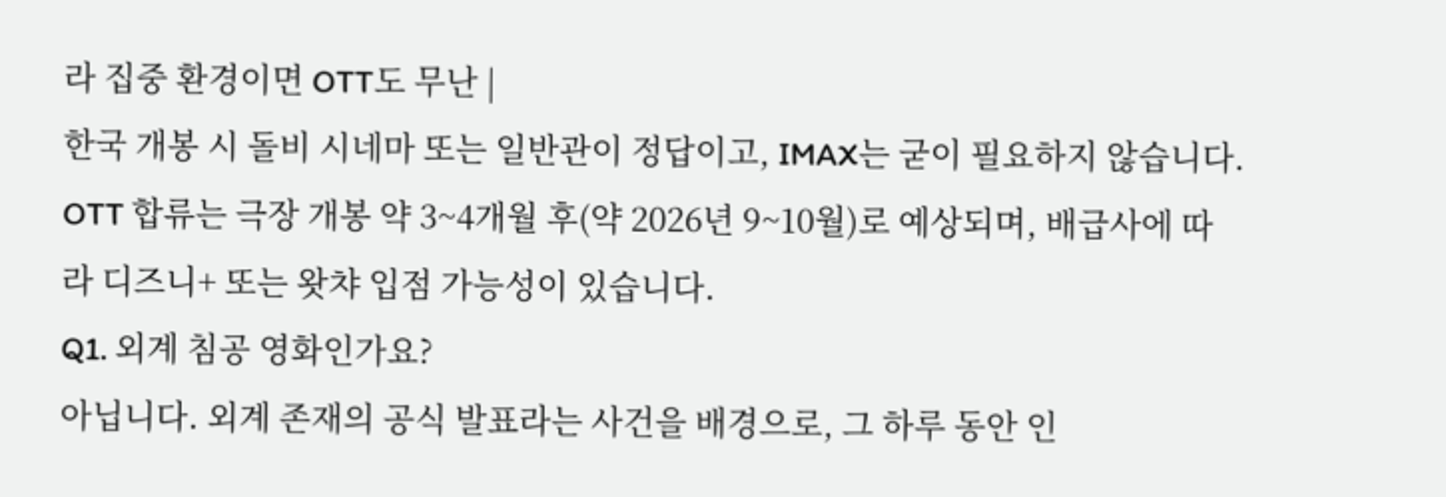라 집중 환경이면 OTT도 무난 |
한국 개봉 시 돌비 시네마 또는 일반관이 정답이고, IMAX는 굳이 필요하지 않습니다. OTT 합류는 극장 개봉 약 3~4개월 후(약 2026년 9~10월)로 예상되며, 배급사에 따라 디즈니+ 또는 왓챠 입점 가능성이 있습니다.
Q1. 외계 침공 영화인가요?
아닙니다. 외계 존재의 공식 발표라는 사건을 배경으로, 그 하루 동안 인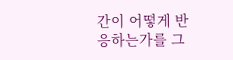간이 어떻게 반응하는가를 그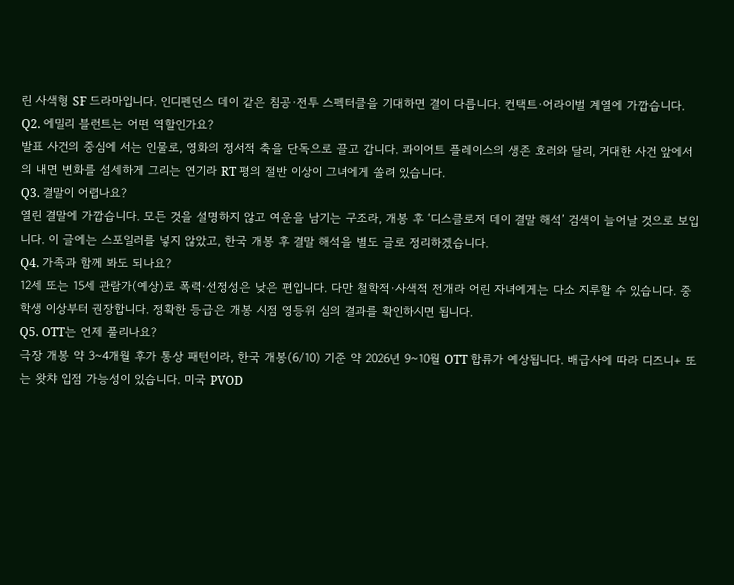린 사색형 SF 드라마입니다. 인디펜던스 데이 같은 침공·전투 스펙터클을 기대하면 결이 다릅니다. 컨택트·어라이벌 계열에 가깝습니다.
Q2. 에밀리 블런트는 어떤 역할인가요?
발표 사건의 중심에 서는 인물로, 영화의 정서적 축을 단독으로 끌고 갑니다. 콰이어트 플레이스의 생존 호러와 달리, 거대한 사건 앞에서의 내면 변화를 섬세하게 그리는 연기라 RT 평의 절반 이상이 그녀에게 쏠려 있습니다.
Q3. 결말이 어렵나요?
열린 결말에 가깝습니다. 모든 것을 설명하지 않고 여운을 남기는 구조라, 개봉 후 ‘디스클로저 데이 결말 해석’ 검색이 늘어날 것으로 보입니다. 이 글에는 스포일러를 넣지 않았고, 한국 개봉 후 결말 해석을 별도 글로 정리하겠습니다.
Q4. 가족과 함께 봐도 되나요?
12세 또는 15세 관람가(예상)로 폭력·선정성은 낮은 편입니다. 다만 철학적·사색적 전개라 어린 자녀에게는 다소 지루할 수 있습니다. 중학생 이상부터 권장합니다. 정확한 등급은 개봉 시점 영등위 심의 결과를 확인하시면 됩니다.
Q5. OTT는 언제 풀리나요?
극장 개봉 약 3~4개월 후가 통상 패턴이라, 한국 개봉(6/10) 기준 약 2026년 9~10월 OTT 합류가 예상됩니다. 배급사에 따라 디즈니+ 또는 왓챠 입점 가능성이 있습니다. 미국 PVOD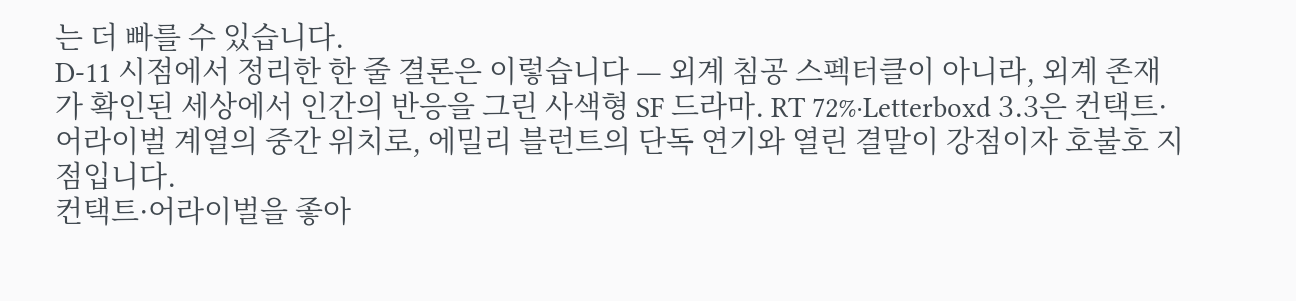는 더 빠를 수 있습니다.
D-11 시점에서 정리한 한 줄 결론은 이렇습니다 — 외계 침공 스펙터클이 아니라, 외계 존재가 확인된 세상에서 인간의 반응을 그린 사색형 SF 드라마. RT 72%·Letterboxd 3.3은 컨택트·어라이벌 계열의 중간 위치로, 에밀리 블런트의 단독 연기와 열린 결말이 강점이자 호불호 지점입니다.
컨택트·어라이벌을 좋아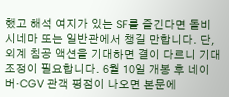했고 해석 여지가 있는 SF를 즐긴다면 돌비 시네마 또는 일반관에서 챙길 만합니다. 단, 외계 침공 액션을 기대하면 결이 다르니 기대 조정이 필요합니다. 6월 10일 개봉 후 네이버·CGV 관객 평점이 나오면 본문에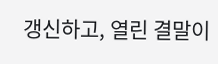갱신하고, 열린 결말이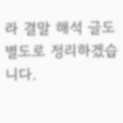라 결말 해석 글도 별도로 정리하겠습니다.